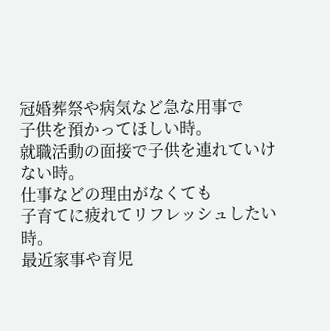冠婚葬祭や病気など急な用事で
子供を預かってほしい時。
就職活動の面接で子供を連れていけない時。
仕事などの理由がなくても
子育てに疲れてリフレッシュしたい時。
最近家事や育児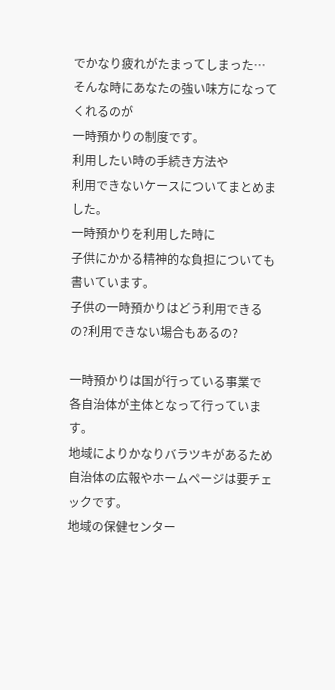でかなり疲れがたまってしまった…
そんな時にあなたの強い味方になってくれるのが
一時預かりの制度です。
利用したい時の手続き方法や
利用できないケースについてまとめました。
一時預かりを利用した時に
子供にかかる精神的な負担についても
書いています。
子供の一時預かりはどう利用できるの?利用できない場合もあるの?

一時預かりは国が行っている事業で
各自治体が主体となって行っています。
地域によりかなりバラツキがあるため
自治体の広報やホームページは要チェックです。
地域の保健センター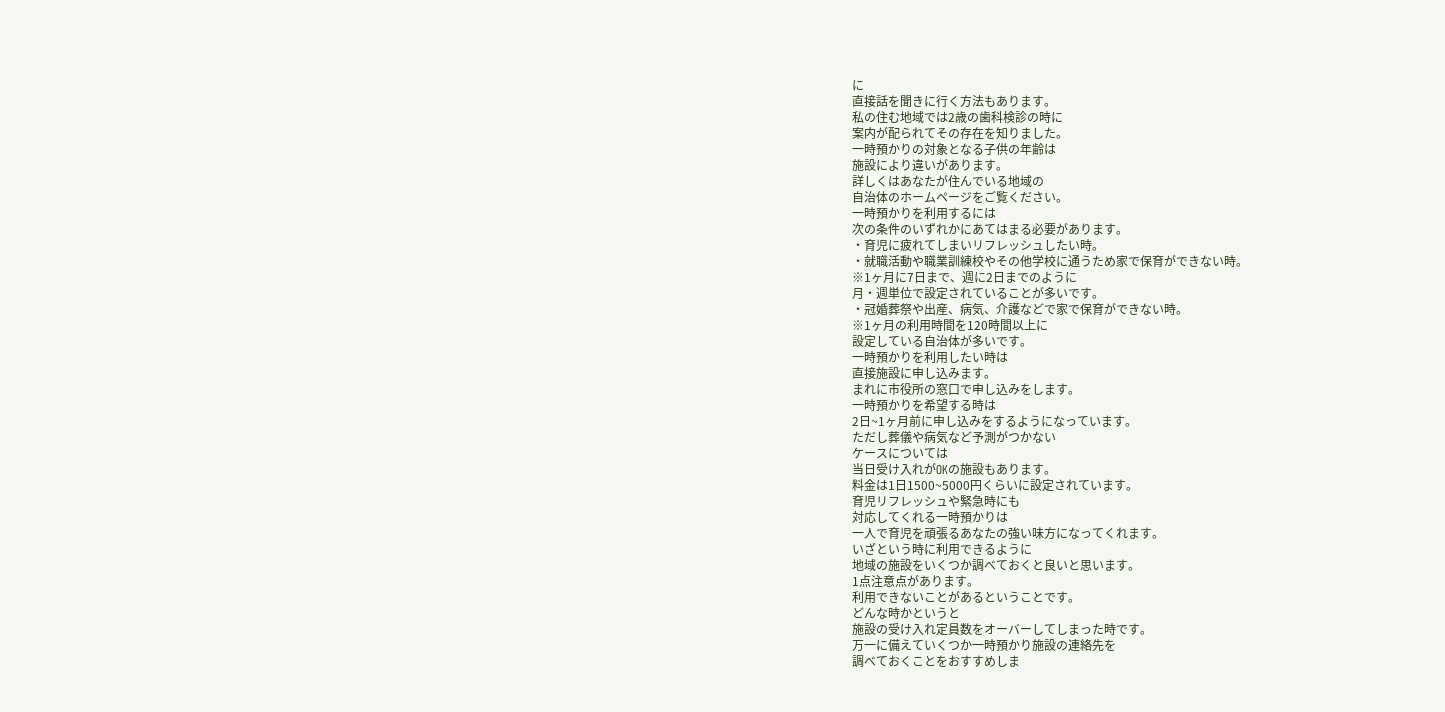に
直接話を聞きに行く方法もあります。
私の住む地域では2歳の歯科検診の時に
案内が配られてその存在を知りました。
一時預かりの対象となる子供の年齢は
施設により違いがあります。
詳しくはあなたが住んでいる地域の
自治体のホームページをご覧ください。
一時預かりを利用するには
次の条件のいずれかにあてはまる必要があります。
・育児に疲れてしまいリフレッシュしたい時。
・就職活動や職業訓練校やその他学校に通うため家で保育ができない時。
※1ヶ月に7日まで、週に2日までのように
月・週単位で設定されていることが多いです。
・冠婚葬祭や出産、病気、介護などで家で保育ができない時。
※1ヶ月の利用時間を120時間以上に
設定している自治体が多いです。
一時預かりを利用したい時は
直接施設に申し込みます。
まれに市役所の窓口で申し込みをします。
一時預かりを希望する時は
2日~1ヶ月前に申し込みをするようになっています。
ただし葬儀や病気など予測がつかない
ケースについては
当日受け入れがOKの施設もあります。
料金は1日1500~5000円くらいに設定されています。
育児リフレッシュや緊急時にも
対応してくれる一時預かりは
一人で育児を頑張るあなたの強い味方になってくれます。
いざという時に利用できるように
地域の施設をいくつか調べておくと良いと思います。
1点注意点があります。
利用できないことがあるということです。
どんな時かというと
施設の受け入れ定員数をオーバーしてしまった時です。
万一に備えていくつか一時預かり施設の連絡先を
調べておくことをおすすめしま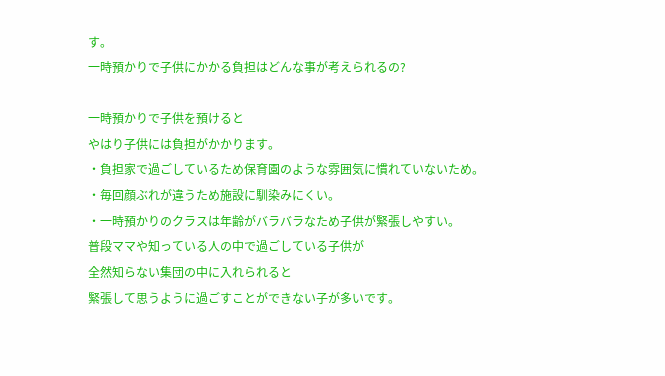す。
一時預かりで子供にかかる負担はどんな事が考えられるの?

一時預かりで子供を預けると
やはり子供には負担がかかります。
・負担家で過ごしているため保育園のような雰囲気に慣れていないため。
・毎回顔ぶれが違うため施設に馴染みにくい。
・一時預かりのクラスは年齢がバラバラなため子供が緊張しやすい。
普段ママや知っている人の中で過ごしている子供が
全然知らない集団の中に入れられると
緊張して思うように過ごすことができない子が多いです。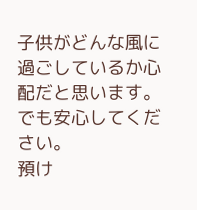子供がどんな風に過ごしているか心配だと思います。
でも安心してください。
預け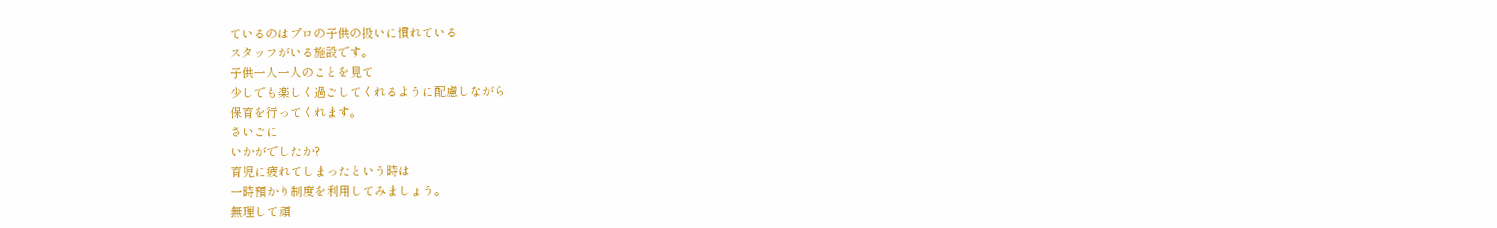ているのはプロの子供の扱いに慣れている
スタッフがいる施設です。
子供一人一人のことを見て
少しでも楽しく過ごしてくれるように配慮しながら
保育を行ってくれます。
さいごに
いかがでしたか?
育児に疲れてしまったという時は
一時預かり制度を利用してみましょう。
無理して頑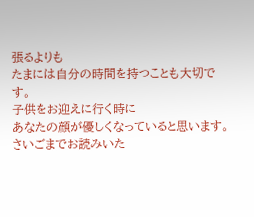張るよりも
たまには自分の時間を持つことも大切です。
子供をお迎えに行く時に
あなたの顔が優しくなっていると思います。
さいごまでお読みいた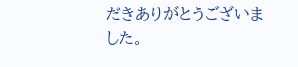だきありがとうございました。